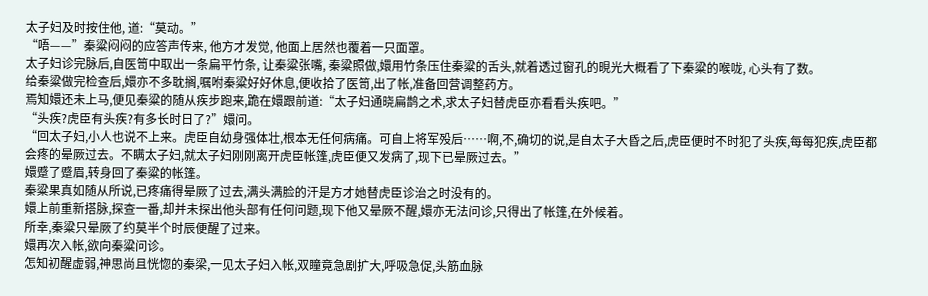太子妇及时按住他, 道:“莫动。”
“唔——”秦粱闷闷的应答声传来, 他方才发觉, 他面上居然也覆着一只面罩。
太子妇诊完脉后,自医笥中取出一条扁平竹条, 让秦粱张嘴, 秦粱照做,嬛用竹条压住秦粱的舌头,就着透过窗孔的晛光大概看了下秦粱的喉咙, 心头有了数。
给秦粱做完检查后,嬛亦不多耽搁,嘱咐秦粱好好休息,便收拾了医笥,出了帐,准备回营调整药方。
焉知嬛还未上马,便见秦粱的随从疾步跑来,跪在嬛跟前道:“太子妇通晓扁鹊之术,求太子妇替虎臣亦看看头疾吧。”
“头疾?虎臣有头疾?有多长时日了?”嬛问。
“回太子妇,小人也说不上来。虎臣自幼身强体壮,根本无任何病痛。可自上将军殁后……啊,不,确切的说,是自太子大昏之后,虎臣便时不时犯了头疾,每每犯疾,虎臣都会疼的晕厥过去。不瞒太子妇,就太子妇刚刚离开虎臣帐篷,虎臣便又发病了,现下已晕厥过去。”
嬛蹙了蹙眉,转身回了秦粱的帐篷。
秦粱果真如随从所说,已疼痛得晕厥了过去,满头满脸的汗是方才她替虎臣诊治之时没有的。
嬛上前重新搭脉,探查一番,却并未探出他头部有任何问题,现下他又晕厥不醒,嬛亦无法问诊,只得出了帐篷,在外候着。
所幸,秦粱只晕厥了约莫半个时辰便醒了过来。
嬛再次入帐,欲向秦粱问诊。
怎知初醒虚弱,神思尚且恍惚的秦梁,一见太子妇入帐,双瞳竟急剧扩大,呼吸急促,头筋血脉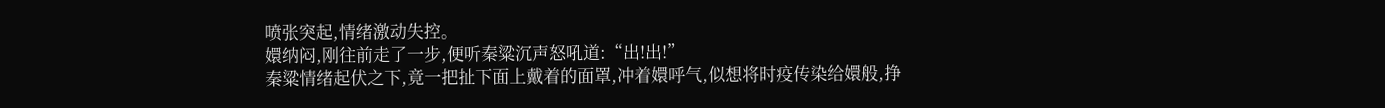喷张突起,情绪激动失控。
嬛纳闷,刚往前走了一步,便听秦粱沉声怒吼道:“出!出!”
秦粱情绪起伏之下,竟一把扯下面上戴着的面罩,冲着嬛呼气,似想将时疫传染给嬛般,挣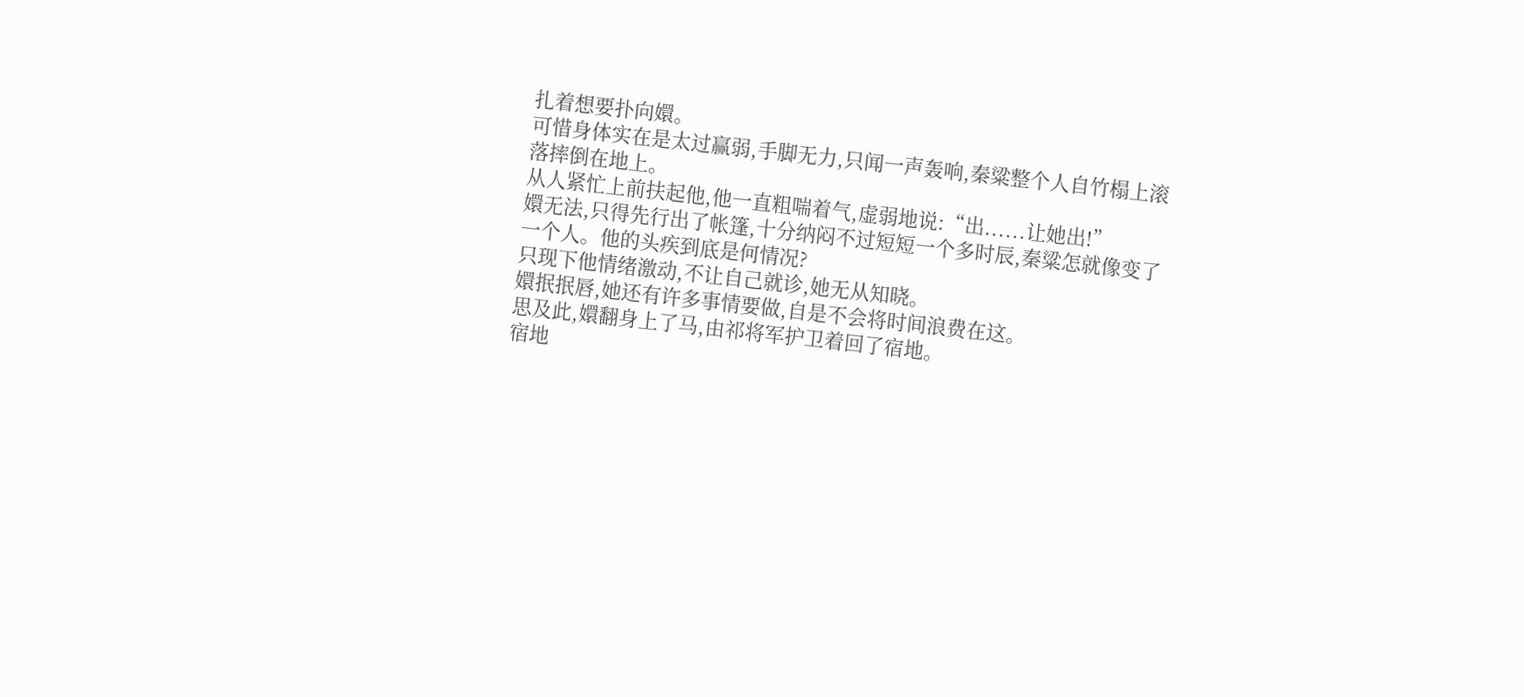扎着想要扑向嬛。
可惜身体实在是太过赢弱,手脚无力,只闻一声轰响,秦粱整个人自竹榻上滚落摔倒在地上。
从人紧忙上前扶起他,他一直粗喘着气,虚弱地说:“出......让她出!”
嬛无法,只得先行出了帐篷,十分纳闷不过短短一个多时辰,秦粱怎就像变了一个人。他的头疾到底是何情况?
只现下他情绪激动,不让自己就诊,她无从知晓。
嬛抿抿唇,她还有许多事情要做,自是不会将时间浪费在这。
思及此,嬛翻身上了马,由祁将军护卫着回了宿地。
宿地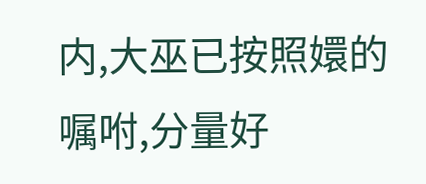内,大巫已按照嬛的嘱咐,分量好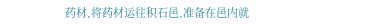药材,将药材运往积石邑,准备在邑内就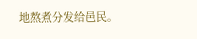地熬煮分发给邑民。